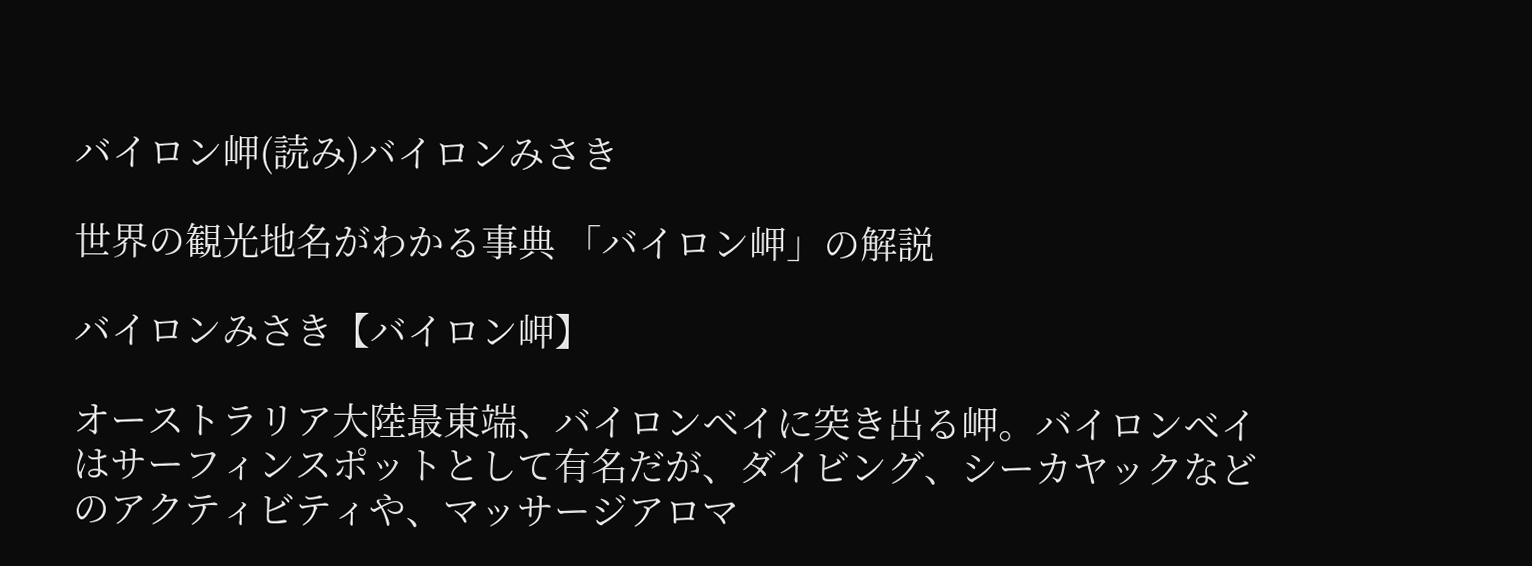バイロン岬(読み)バイロンみさき

世界の観光地名がわかる事典 「バイロン岬」の解説

バイロンみさき【バイロン岬】

オーストラリア大陸最東端、バイロンベイに突き出る岬。バイロンベイはサーフィンスポットとして有名だが、ダイビング、シーカヤックなどのアクティビティや、マッサージアロマ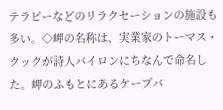テラピーなどのリラクセーションの施設も多い。◇岬の名称は、実業家のトーマス・クックが詩人バイロンにちなんで命名した。岬のふもとにあるケープバ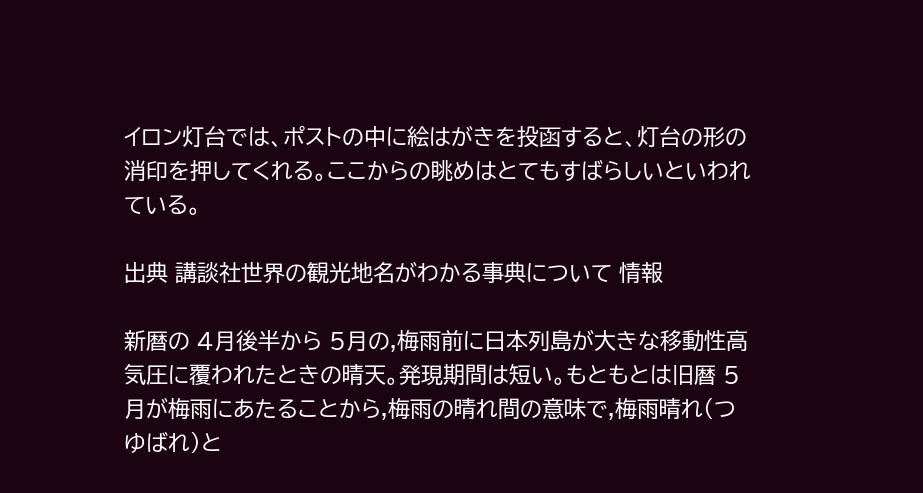イロン灯台では、ポストの中に絵はがきを投函すると、灯台の形の消印を押してくれる。ここからの眺めはとてもすばらしいといわれている。

出典 講談社世界の観光地名がわかる事典について 情報

新暦の 4月後半から 5月の,梅雨前に日本列島が大きな移動性高気圧に覆われたときの晴天。発現期間は短い。もともとは旧暦 5月が梅雨にあたることから,梅雨の晴れ間の意味で,梅雨晴れ(つゆばれ)と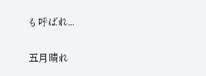も呼ばれ...

五月晴れ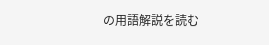の用語解説を読む